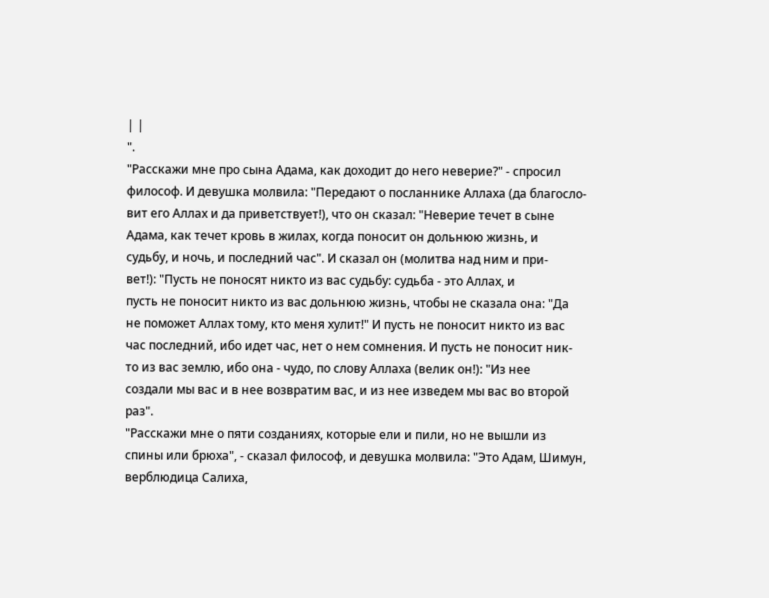| |
".
"Расскажи мне про сына Адама, как доходит до него неверие?" - спросил
философ. И девушка молвила: "Передают о посланнике Аллаха (да благосло-
вит его Аллах и да приветствует!), что он сказал: "Неверие течет в сыне
Адама, как течет кровь в жилах, когда поносит он дольнюю жизнь, и
судьбу, и ночь, и последний час". И сказал он (молитва над ним и при-
вет!): "Пусть не поносят никто из вас судьбу: судьба - это Аллах, и
пусть не поносит никто из вас дольнюю жизнь, чтобы не сказала она: "Да
не поможет Аллах тому, кто меня хулит!" И пусть не поносит никто из вас
час последний, ибо идет час, нет о нем сомнения. И пусть не поносит ник-
то из вас землю, ибо она - чудо, по слову Аллаха (велик он!): "Из нее
создали мы вас и в нее возвратим вас, и из нее изведем мы вас во второй
раз".
"Расскажи мне о пяти созданиях, которые ели и пили, но не вышли из
спины или брюха", - сказал философ, и девушка молвила: "Это Адам, Шимун,
верблюдица Салиха,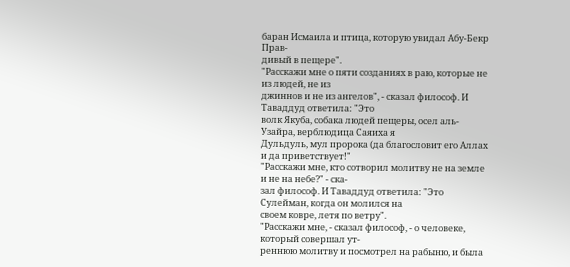баран Исмаила и птица, которую увидал Абу-Бекр Прав-
дивый в пещере".
"Расскажи мне о пяти созданиях в раю, которые не из людей, не из
джиннов и не из ангелов", - сказал философ. И Таваддуд ответила: "Это
волк Якуба, собака людей пещеры, осел аль-Узайра, верблюдица Саяиха я
Дульдуль, мул пророка (да благословит его Аллах и да приветствует!"
"Расскажи мне, кто сотворил молитву не на земле и не на небе?" - ска-
зал философ. И Таваддуд ответила: "Это Сулейман, когда он молился на
своем ковре, летя по ветру".
"Расскажи мне, - сказал философ, - о человеке, который совершал ут-
реннюю молитву и посмотрел на рабыню, и была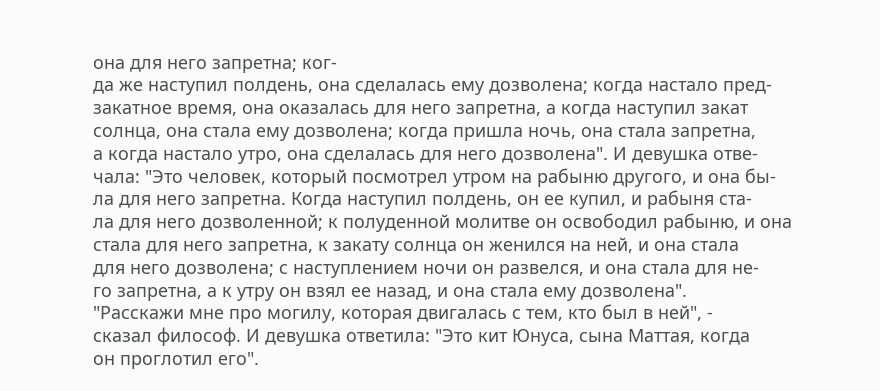она для него запретна; ког-
да же наступил полдень, она сделалась ему дозволена; когда настало пред-
закатное время, она оказалась для него запретна, а когда наступил закат
солнца, она стала ему дозволена; когда пришла ночь, она стала запретна,
а когда настало утро, она сделалась для него дозволена". И девушка отве-
чала: "Это человек, который посмотрел утром на рабыню другого, и она бы-
ла для него запретна. Когда наступил полдень, он ее купил, и рабыня ста-
ла для него дозволенной; к полуденной молитве он освободил рабыню, и она
стала для него запретна, к закату солнца он женился на ней, и она стала
для него дозволена; с наступлением ночи он развелся, и она стала для не-
го запретна, а к утру он взял ее назад, и она стала ему дозволена".
"Расскажи мне про могилу, которая двигалась с тем, кто был в ней", -
сказал философ. И девушка ответила: "Это кит Юнуса, сына Маттая, когда
он проглотил его".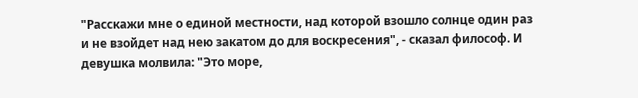"Расскажи мне о единой местности, над которой взошло солнце один раз
и не взойдет над нею закатом до для воскресения", - сказал философ. И
девушка молвила: "Это море,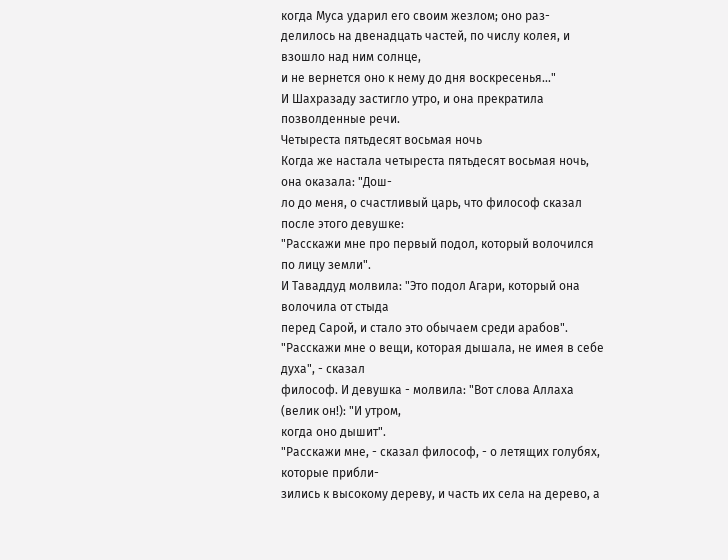когда Муса ударил его своим жезлом; оно раз-
делилось на двенадцать частей, по числу колея, и взошло над ним солнце,
и не вернется оно к нему до дня воскресенья..."
И Шахразаду застигло утро, и она прекратила позволденные речи.
Четыреста пятьдесят восьмая ночь
Когда же настала четыреста пятьдесят восьмая ночь, она оказала: "Дош-
ло до меня, о счастливый царь, что философ сказал после этого девушке:
"Расскажи мне про первый подол, который волочился по лицу земли".
И Таваддуд молвила: "Это подол Агари, который она волочила от стыда
перед Сарой, и стало это обычаем среди арабов".
"Расскажи мне о вещи, которая дышала, не имея в себе духа", - сказал
философ. И девушка - молвила: "Вот слова Аллаха (велик он!): "И утром,
когда оно дышит".
"Расскажи мне, - сказал философ, - о летящих голубях, которые прибли-
зились к высокому дереву, и часть их села на дерево, а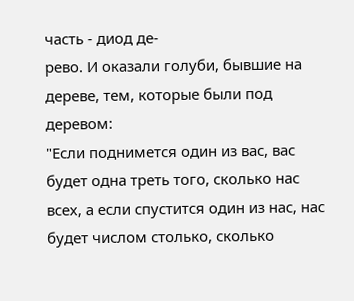часть - диод де-
рево. И оказали голуби, бывшие на дереве, тем, которые были под деревом:
"Если поднимется один из вас, вас будет одна треть того, сколько нас
всех, а если спустится один из нас, нас будет числом столько, сколько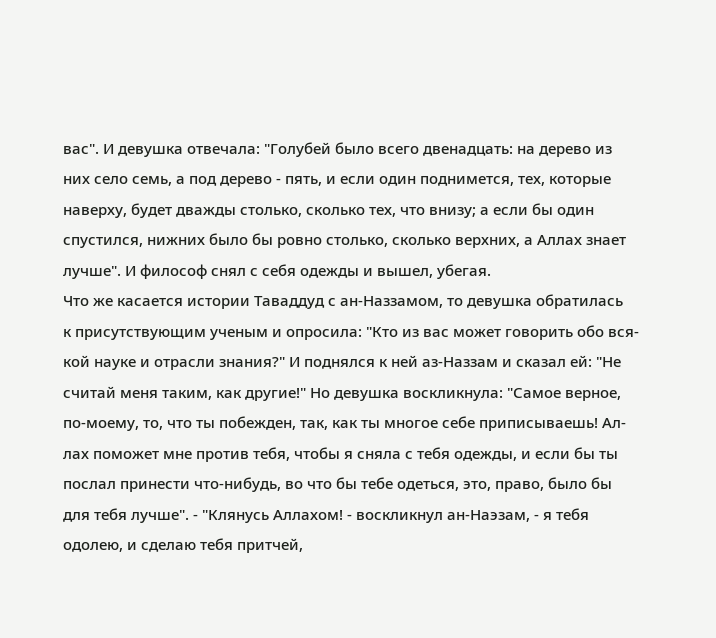вас". И девушка отвечала: "Голубей было всего двенадцать: на дерево из
них село семь, а под дерево - пять, и если один поднимется, тех, которые
наверху, будет дважды столько, сколько тех, что внизу; а если бы один
спустился, нижних было бы ровно столько, сколько верхних, а Аллах знает
лучше". И философ снял с себя одежды и вышел, убегая.
Что же касается истории Таваддуд с ан-Наззамом, то девушка обратилась
к присутствующим ученым и опросила: "Кто из вас может говорить обо вся-
кой науке и отрасли знания?" И поднялся к ней аз-Наззам и сказал ей: "Не
считай меня таким, как другие!" Но девушка воскликнула: "Самое верное,
по-моему, то, что ты побежден, так, как ты многое себе приписываешь! Ал-
лах поможет мне против тебя, чтобы я сняла с тебя одежды, и если бы ты
послал принести что-нибудь, во что бы тебе одеться, это, право, было бы
для тебя лучше". - "Клянусь Аллахом! - воскликнул ан-Наэзам, - я тебя
одолею, и сделаю тебя притчей,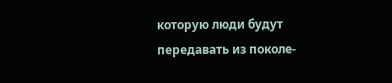которую люди будут передавать из поколе-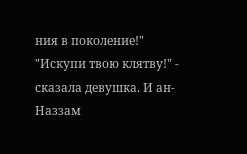ния в поколение!"
"Искупи твою клятву!" - сказала девушка. И ан-Наззам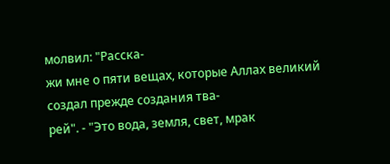молвил: "Расска-
жи мне о пяти вещах, которые Аллах великий создал прежде создания тва-
рей". - "Это вода, земля, свет, мрак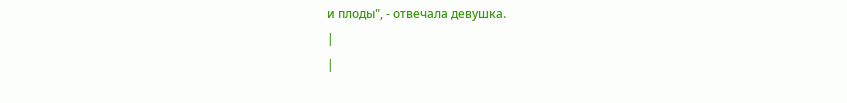и плоды", - отвечала девушка.
|
|